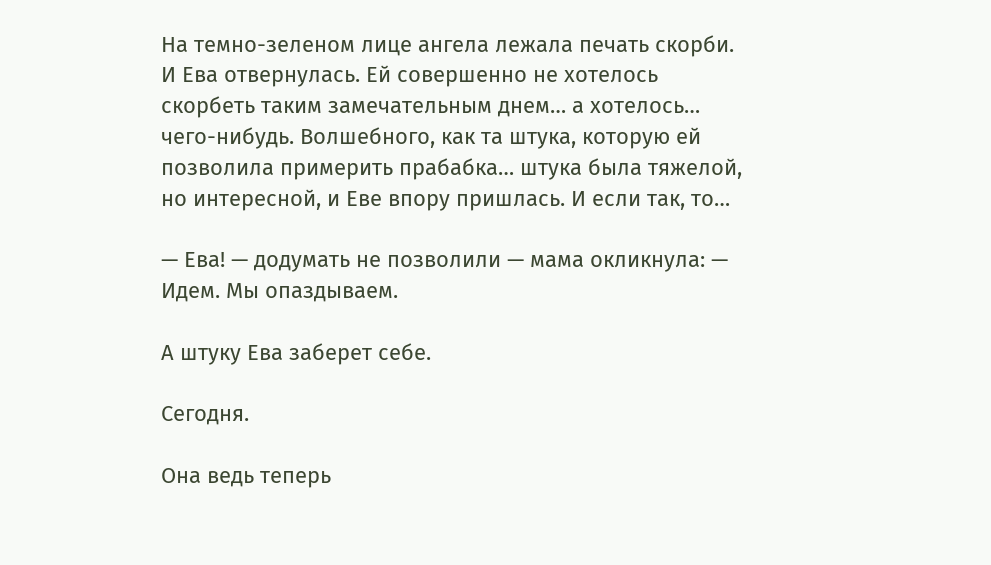На темно-зеленом лице ангела лежала печать скорби. И Ева отвернулась. Ей совершенно не хотелось скорбеть таким замечательным днем… а хотелось… чего-нибудь. Волшебного, как та штука, которую ей позволила примерить прабабка… штука была тяжелой, но интересной, и Еве впору пришлась. И если так, то…

— Ева! — додумать не позволили — мама окликнула: — Идем. Мы опаздываем.

А штуку Ева заберет себе.

Сегодня.

Она ведь теперь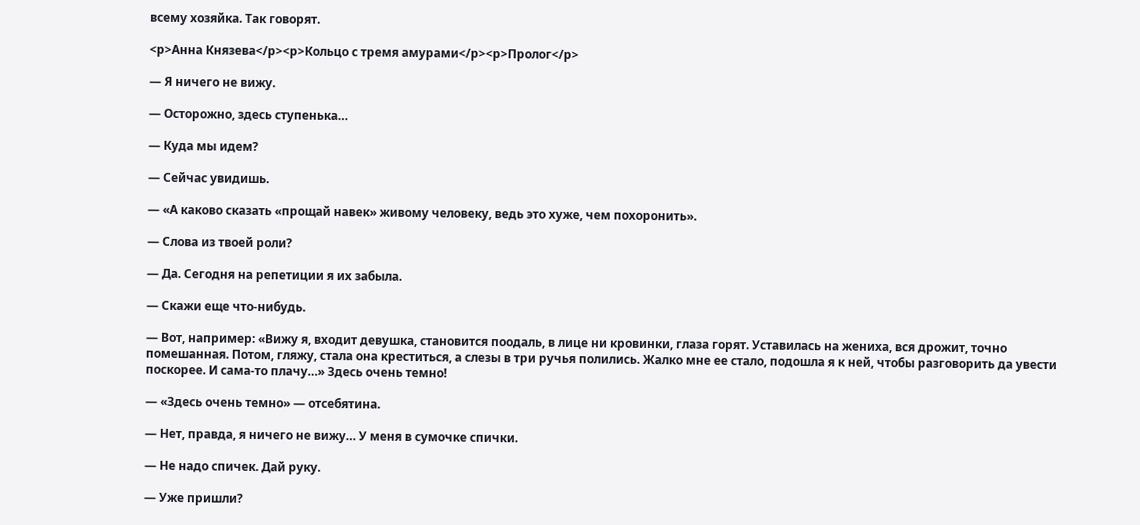всему хозяйка. Так говорят.

<p>Анна Князева</p><p>Кольцо с тремя амурами</p><p>Пролог</p>

— Я ничего не вижу.

— Осторожно, здесь ступенька…

— Куда мы идем?

— Сейчас увидишь.

— «А каково сказать «прощай навек» живому человеку, ведь это хуже, чем похоронить».

— Слова из твоей роли?

— Да. Сегодня на репетиции я их забыла.

— Скажи еще что-нибудь.

— Вот, например: «Вижу я, входит девушка, становится поодаль, в лице ни кровинки, глаза горят. Уставилась на жениха, вся дрожит, точно помешанная. Потом, гляжу, стала она креститься, а слезы в три ручья полились. Жалко мне ее стало, подошла я к ней, чтобы разговорить да увести поскорее. И сама-то плачу…» Здесь очень темно!

— «Здесь очень темно» — отсебятина.

— Нет, правда, я ничего не вижу… У меня в сумочке спички.

— Не надо спичек. Дай руку.

— Уже пришли?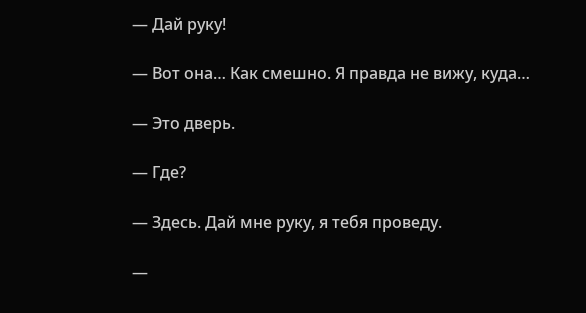— Дай руку!

— Вот она… Как смешно. Я правда не вижу, куда…

— Это дверь.

— Где?

— Здесь. Дай мне руку, я тебя проведу.

—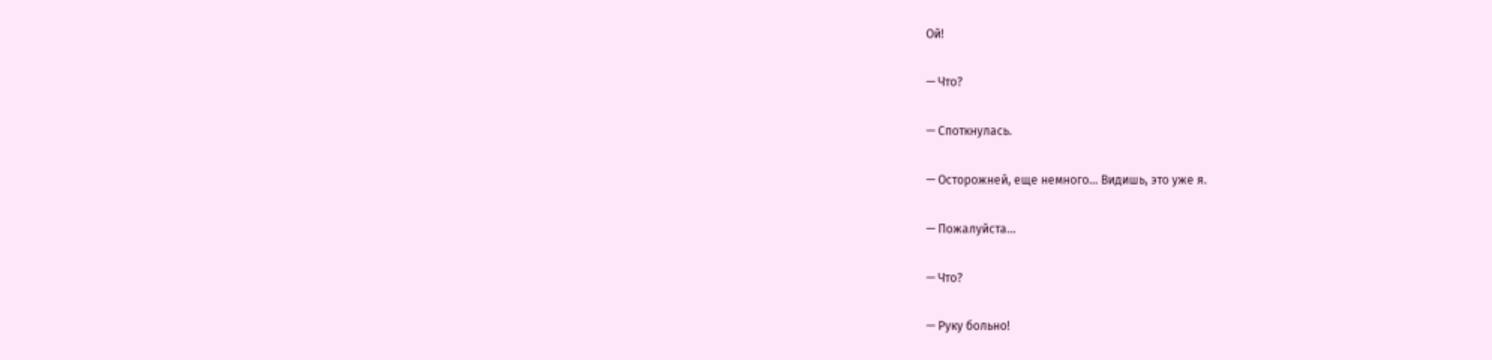Ой!

— Что?

— Споткнулась.

— Осторожней, еще немного… Видишь, это уже я.

— Пожалуйста…

— Что?

— Руку больно!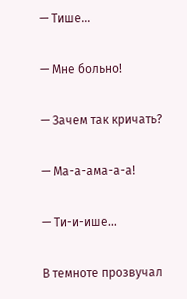— Тише…

— Мне больно!

— Зачем так кричать?

— Ма-а-ама-а-а!

— Ти-и-ише…

В темноте прозвучал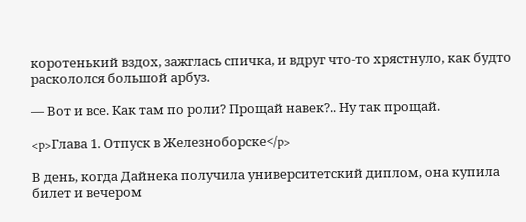коротенький вздох, зажглась спичка, и вдруг что-то хрястнуло, как будто раскололся большой арбуз.

— Вот и все. Как там по роли? Прощай навек?.. Ну так прощай.

<p>Глава 1. Отпуск в Железноборске</p>

В день, когда Дайнека получила университетский диплом, она купила билет и вечером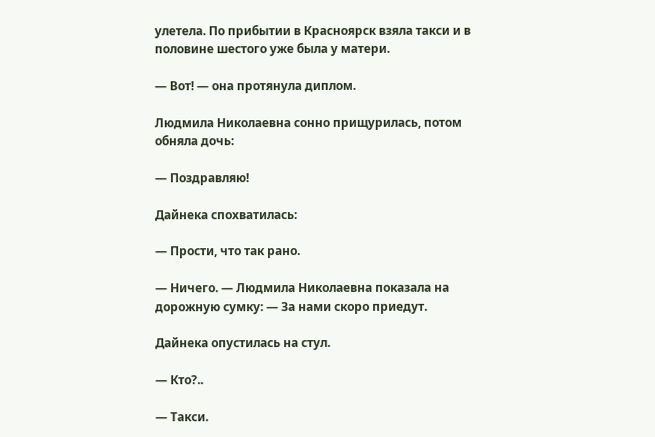улетела. По прибытии в Красноярск взяла такси и в половине шестого уже была у матери.

— Вот! — она протянула диплом.

Людмила Николаевна сонно прищурилась, потом обняла дочь:

— Поздравляю!

Дайнека спохватилась:

— Прости, что так рано.

— Ничего. — Людмила Николаевна показала на дорожную сумку: — За нами скоро приедут.

Дайнека опустилась на стул.

— Кто?..

— Такси.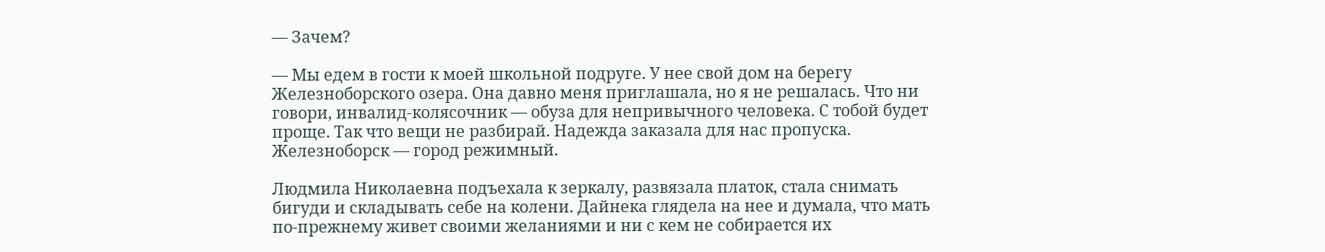— Зачем?

— Мы едем в гости к моей школьной подруге. У нее свой дом на берегу Железноборского озера. Она давно меня приглашала, но я не решалась. Что ни говори, инвалид-колясочник — обуза для непривычного человека. С тобой будет проще. Так что вещи не разбирай. Надежда заказала для нас пропуска. Железноборск — город режимный.

Людмила Николаевна подъехала к зеркалу, развязала платок, стала снимать бигуди и складывать себе на колени. Дайнека глядела на нее и думала, что мать по-прежнему живет своими желаниями и ни с кем не собирается их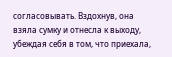согласовывать. Вздохнув, она взяла сумку и отнесла к выходу, убеждая себя в том, что приехала,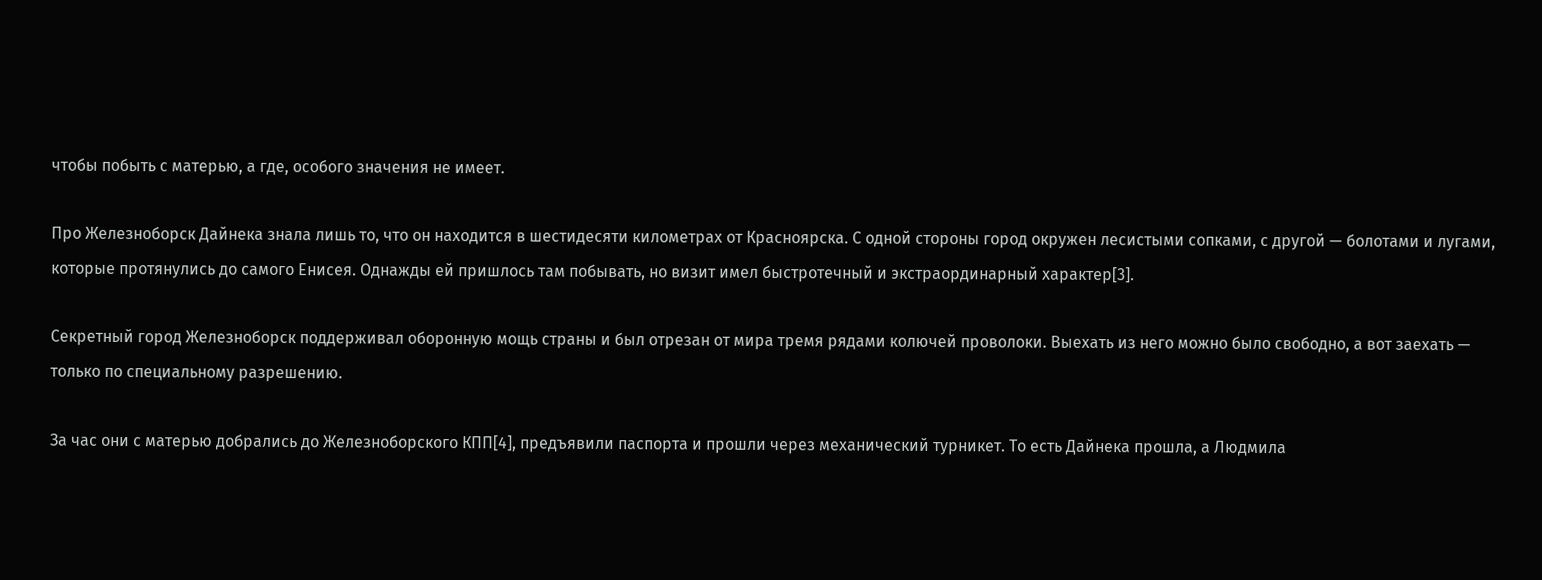чтобы побыть с матерью, а где, особого значения не имеет.

Про Железноборск Дайнека знала лишь то, что он находится в шестидесяти километрах от Красноярска. С одной стороны город окружен лесистыми сопками, с другой — болотами и лугами, которые протянулись до самого Енисея. Однажды ей пришлось там побывать, но визит имел быстротечный и экстраординарный характер[3].

Секретный город Железноборск поддерживал оборонную мощь страны и был отрезан от мира тремя рядами колючей проволоки. Выехать из него можно было свободно, а вот заехать — только по специальному разрешению.

За час они с матерью добрались до Железноборского КПП[4], предъявили паспорта и прошли через механический турникет. То есть Дайнека прошла, а Людмила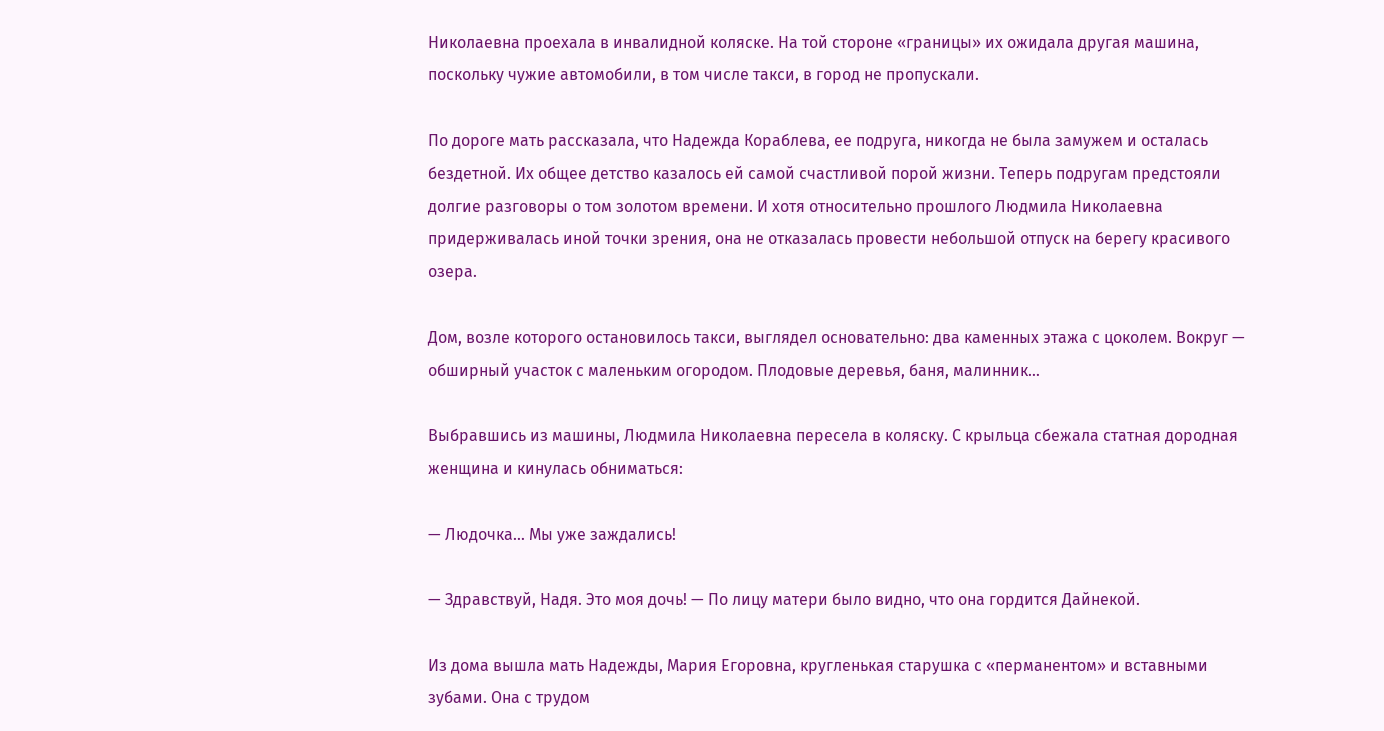Николаевна проехала в инвалидной коляске. На той стороне «границы» их ожидала другая машина, поскольку чужие автомобили, в том числе такси, в город не пропускали.

По дороге мать рассказала, что Надежда Кораблева, ее подруга, никогда не была замужем и осталась бездетной. Их общее детство казалось ей самой счастливой порой жизни. Теперь подругам предстояли долгие разговоры о том золотом времени. И хотя относительно прошлого Людмила Николаевна придерживалась иной точки зрения, она не отказалась провести небольшой отпуск на берегу красивого озера.

Дом, возле которого остановилось такси, выглядел основательно: два каменных этажа с цоколем. Вокруг — обширный участок с маленьким огородом. Плодовые деревья, баня, малинник…

Выбравшись из машины, Людмила Николаевна пересела в коляску. С крыльца сбежала статная дородная женщина и кинулась обниматься:

— Людочка… Мы уже заждались!

— Здравствуй, Надя. Это моя дочь! — По лицу матери было видно, что она гордится Дайнекой.

Из дома вышла мать Надежды, Мария Егоровна, кругленькая старушка с «перманентом» и вставными зубами. Она с трудом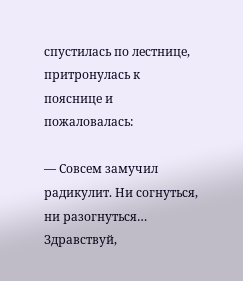спустилась по лестнице, притронулась к пояснице и пожаловалась:

— Совсем замучил радикулит. Ни согнуться, ни разогнуться… Здравствуй,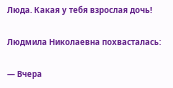Люда. Какая у тебя взрослая дочь!

Людмила Николаевна похвасталась:

— Вчера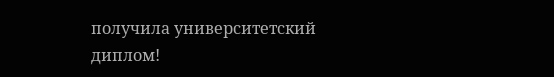получила университетский диплом!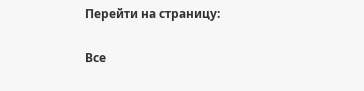Перейти на страницу:

Все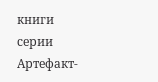книги серии Артефакт-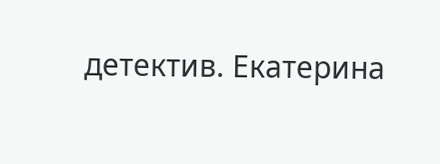детектив. Екатерина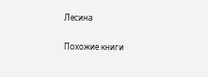Лесина

Похожие книги